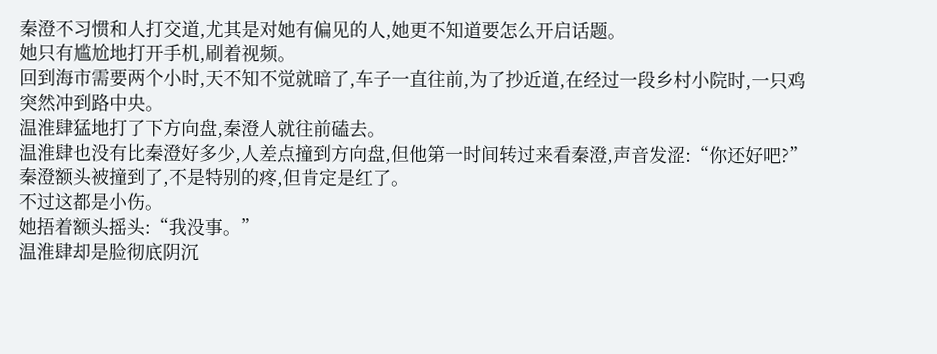秦澄不习惯和人打交道,尤其是对她有偏见的人,她更不知道要怎么开启话题。
她只有尴尬地打开手机,刷着视频。
回到海市需要两个小时,天不知不觉就暗了,车子一直往前,为了抄近道,在经过一段乡村小院时,一只鸡突然冲到路中央。
温淮肆猛地打了下方向盘,秦澄人就往前磕去。
温淮肆也没有比秦澄好多少,人差点撞到方向盘,但他第一时间转过来看秦澄,声音发涩:“你还好吧?”
秦澄额头被撞到了,不是特别的疼,但肯定是红了。
不过这都是小伤。
她捂着额头摇头:“我没事。”
温淮肆却是脸彻底阴沉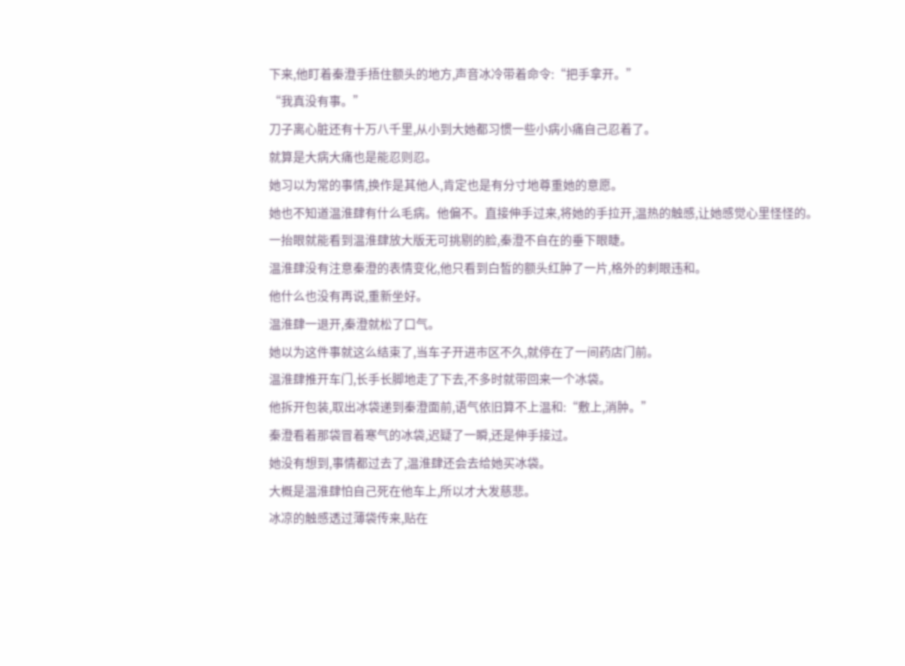下来,他盯着秦澄手捂住额头的地方,声音冰冷带着命令:“把手拿开。”
“我真没有事。”
刀子离心脏还有十万八千里,从小到大她都习惯一些小病小痛自己忍着了。
就算是大病大痛也是能忍则忍。
她习以为常的事情,换作是其他人,肯定也是有分寸地尊重她的意愿。
她也不知道温淮肆有什么毛病。他偏不。直接伸手过来,将她的手拉开,温热的触感,让她感觉心里怪怪的。
一抬眼就能看到温淮肆放大版无可挑剔的脸,秦澄不自在的垂下眼睫。
温淮肆没有注意秦澄的表情变化,他只看到白皙的额头红肿了一片,格外的刺眼违和。
他什么也没有再说,重新坐好。
温淮肆一退开,秦澄就松了口气。
她以为这件事就这么结束了,当车子开进市区不久,就停在了一间药店门前。
温淮肆推开车门,长手长脚地走了下去,不多时就带回来一个冰袋。
他拆开包装,取出冰袋递到秦澄面前,语气依旧算不上温和:“敷上,消肿。”
秦澄看着那袋冒着寒气的冰袋,迟疑了一瞬,还是伸手接过。
她没有想到,事情都过去了,温淮肆还会去给她买冰袋。
大概是温淮肆怕自己死在他车上,所以才大发慈悲。
冰凉的触感透过薄袋传来,贴在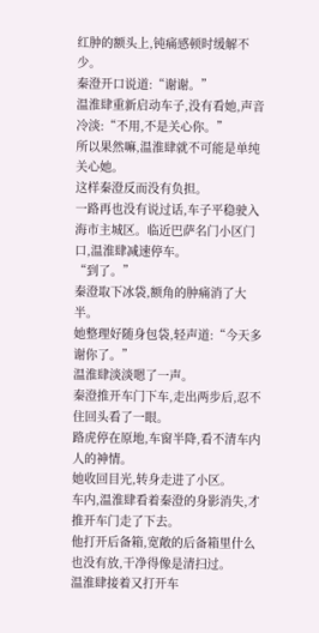红肿的额头上,钝痛感顿时缓解不少。
秦澄开口说道:“谢谢。”
温淮肆重新启动车子,没有看她,声音冷淡:“不用,不是关心你。”
所以果然嘛,温淮肆就不可能是单纯关心她。
这样秦澄反而没有负担。
一路再也没有说过话,车子平稳驶入海市主城区。临近巴萨名门小区门口,温淮肆减速停车。
“到了。”
秦澄取下冰袋,额角的肿痛消了大半。
她整理好随身包袋,轻声道:“今天多谢你了。”
温淮肆淡淡嗯了一声。
秦澄推开车门下车,走出两步后,忍不住回头看了一眼。
路虎停在原地,车窗半降,看不清车内人的神情。
她收回目光,转身走进了小区。
车内,温淮肆看着秦澄的身影消失,才推开车门走了下去。
他打开后备箱,宽敞的后备箱里什么也没有放,干净得像是清扫过。
温淮肆接着又打开车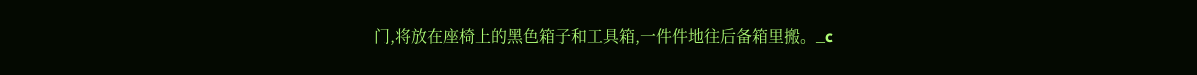门,将放在座椅上的黑色箱子和工具箱,一件件地往后备箱里搬。_c